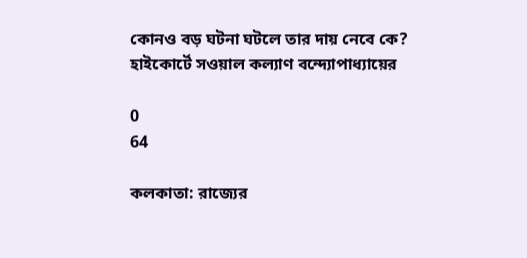কোনও বড় ঘটনা ঘটলে তার দায় নেবে কে? হাইকোর্টে সওয়াল কল্যাণ বন্দ্যোপাধ্যায়ের

0
64

কলকাতা: রাজ্যের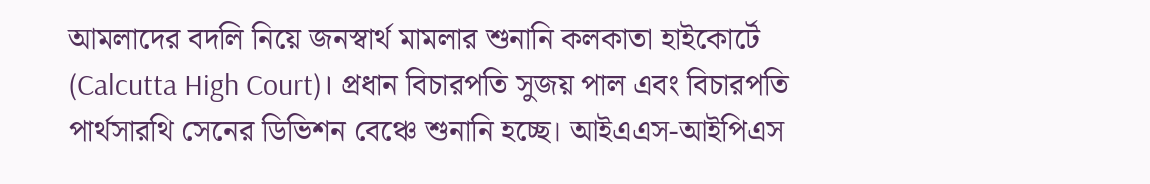আমলাদের বদলি নিয়ে জনস্বার্থ মামলার শুনানি কলকাতা হাইকোর্টে (Calcutta High Court)। প্রধান বিচারপতি সুজয় পাল এবং বিচারপতি পার্থসারথি সেনের ডিভিশন বেঞ্চে শুনানি হচ্ছে। আইএএস-আইপিএস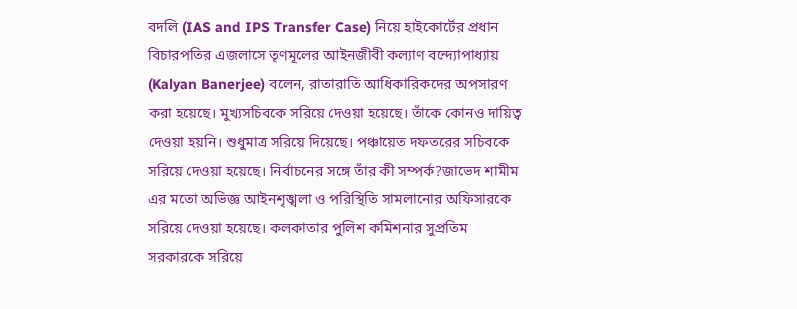বদলি (IAS and IPS Transfer Case) নিয়ে হাইকোর্টের প্রধান বিচারপতির এজলাসে তৃণমূলের আইনজীবী কল্যাণ বন্দ্যোপাধ্যায় (Kalyan Banerjee) বলেন, রাতারাতি আধিকারিকদের অপসারণ করা হয়েছে। মুখ্যসচিবকে সরিয়ে দেওয়া হয়েছে। তাঁকে কোনও দায়িত্ব দেওয়া হয়নি। শুধুমাত্র সরিয়ে দিয়েছে। পঞ্চায়েত দফতরের সচিবকে সরিয়ে দেওয়া হয়েছে। নির্বাচনের সঙ্গে তাঁর কী সম্পর্ক?জাভেদ শামীম এর মতো অভিজ্ঞ আইনশৃঙ্খলা ও পরিস্থিতি সামলানোর অফিসারকে সরিয়ে দেওয়া হয়েছে। কলকাতার পুলিশ কমিশনার সুপ্রতিম সরকারকে সরিয়ে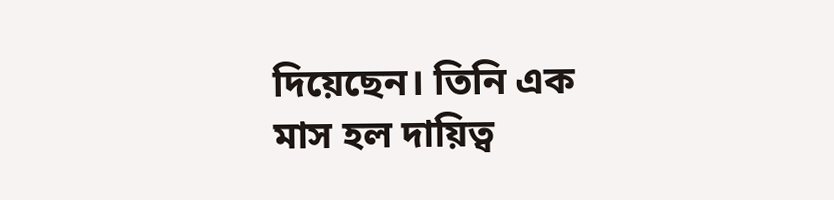দিয়েছেন। তিনি এক মাস হল দায়িত্ব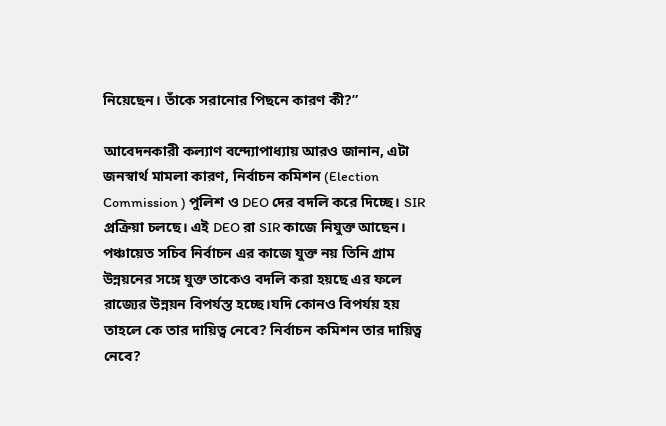নিয়েছেন। তাঁকে সরানোর পিছনে কারণ কী?”

আবেদনকারী কল্যাণ বন্দ্যোপাধ্যায় আরও জানান, এটা জনস্বার্থ মামলা কারণ, নির্বাচন কমিশন (Election Commission ) পুলিশ ও DEO দের বদলি করে দিচ্ছে। SIR প্রক্রিয়া চলছে। এই DEO রা SIR কাজে নিযুক্ত আছেন। পঞ্চায়েত সচিব নির্বাচন এর কাজে যুক্ত নয় তিনি গ্রাম উন্নয়নের সঙ্গে যুক্ত তাকেও বদলি করা হয়ছে এর ফলে রাজ্যের উন্নয়ন বিপর্যস্ত হচ্ছে।যদি কোনও বিপর্যয় হয় তাহলে কে তার দায়িত্ব নেবে? নির্বাচন কমিশন তার দায়িত্ব নেবে?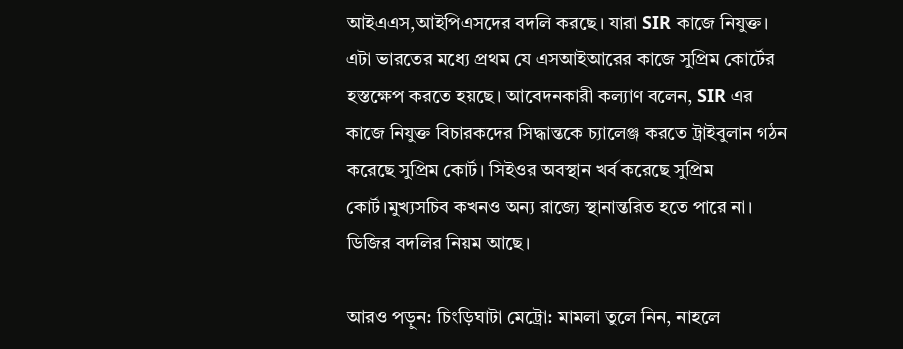আইএএস,আইপিএসদের বদলি করছে। যারা SIR কাজে নিযুক্ত। এটা ভারতের মধ্যে প্রথম যে এসআইআরের কাজে সুপ্রিম কোর্টের হস্তক্ষেপ করতে হয়ছে। আবেদনকারী কল্যাণ বলেন, SIR এর কাজে নিযুক্ত বিচারকদের সিদ্ধান্তকে চ্যালেঞ্জ করতে ট্রাইবুলান গঠন করেছে সুপ্রিম কোর্ট। সিইওর অবস্থান খর্ব করেছে সুপ্রিম কোর্ট।মুখ্যসচিব কখনও অন্য রাজ্যে স্থানান্তরিত হতে পারে না। ডিজির বদলির নিয়ম আছে।

আরও পড়ুন: চিংড়িঘাটা মেট্রো: মামলা তুলে নিন, নাহলে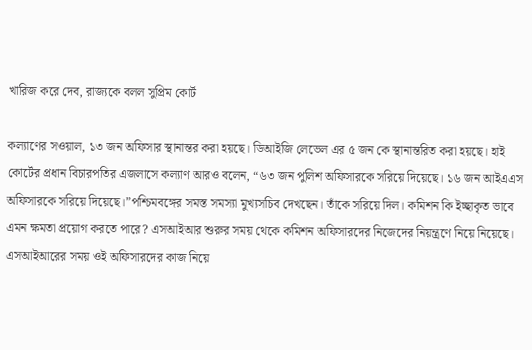খারিজ করে দেব, রাজ্যকে বলল সুপ্রিম কোর্ট

কল্যাণের সওয়াল, ১৩ জন অফিসার স্থানান্তর করা হয়ছে। ডিআইজি লেভেল এর ৫ জন কে স্থানান্তরিত করা হয়ছে। হাই কোর্টের প্রধান বিচারপতির এজলাসে কল্যাণ আরও বলেন, “৬৩ জন পুলিশ অফিসারকে সরিয়ে দিয়েছে। ১৬ জন আইএএস অফিসারকে সরিয়ে দিয়েছে।”পশ্চিমবঙ্গের সমস্ত সমস্যা মুখ্যসচিব দেখছেন। তাঁকে সরিয়ে দিল। কমিশন কি ইচ্ছাকৃত ভাবে এমন ক্ষমতা প্রয়োগ করতে পারে? এসআইআর শুরুর সময় থেকে কমিশন অফিসারদের নিজেদের নিয়ন্ত্রণে নিয়ে নিয়েছে। এসআইআরের সময় ওই অফিসারদের কাজ নিয়ে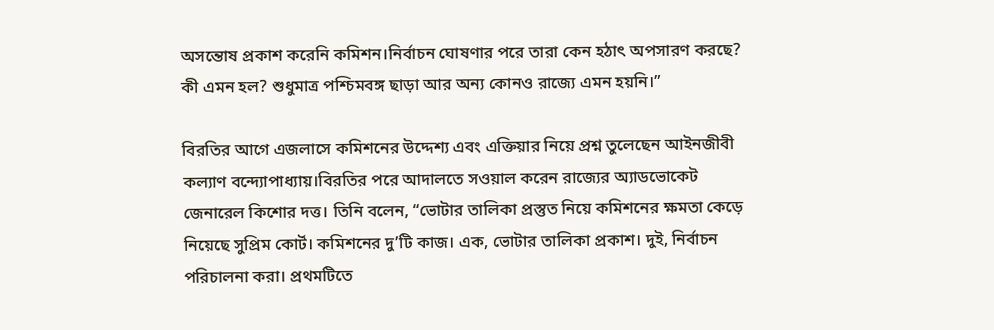অসন্তোষ প্রকাশ করেনি কমিশন।নির্বাচন ঘোষণার পরে তারা কেন হঠাৎ অপসারণ করছে? কী এমন হল? শুধুমাত্র পশ্চিমবঙ্গ ছাড়া আর অন্য কোনও রাজ্যে এমন হয়নি।”

বিরতির আগে এজলাসে কমিশনের উদ্দেশ্য এবং এক্তিয়ার নিয়ে প্রশ্ন তুলেছেন আইনজীবী কল্যাণ বন্দ্যোপাধ্যায়।বিরতির পরে আদালতে সওয়াল করেন রাজ্যের অ্যাডভোকেট জেনারেল কিশোর দত্ত। তিনি বলেন, “ভোটার তালিকা প্রস্তুত নিয়ে কমিশনের ক্ষমতা কেড়ে নিয়েছে সুপ্রিম কোর্ট। কমিশনের দু’টি কাজ। এক, ভোটার তালিকা প্রকাশ। দুই, নির্বাচন পরিচালনা করা। প্রথমটিতে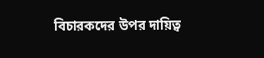বিচারকদের উপর দায়িত্ব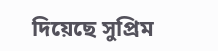দিয়েছে সুপ্রিম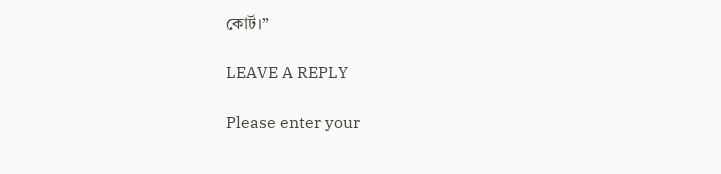কোর্ট।”

LEAVE A REPLY

Please enter your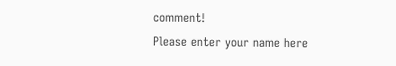comment!
Please enter your name here